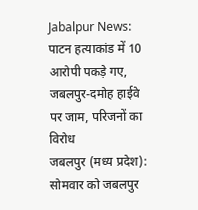Jabalpur News: पाटन हत्याकांड में 10 आरोपी पकड़े गए, जबलपुर-दमोह हाईवे पर जाम, परिजनों का विरोध
जबलपुर (मध्य प्रदेश): सोमवार को जबलपुर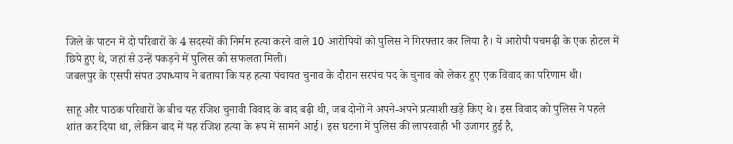जिले के पाटन में दो परिवारों के 4 सदस्यों की निर्मम हत्या करने वाले 10 आरोपियों को पुलिस ने गिरफ्तार कर लिया है। ये आरोपी पचमढ़ी के एक होटल में छिपे हुए थे, जहां से उन्हें पकड़ने में पुलिस को सफलता मिली।
जबलपुर के एसपी संपत उपाध्याय ने बताया कि यह हत्या पंचायत चुनाव के दौरान सरपंच पद के चुनाव को लेकर हुए एक विवाद का परिणाम थी।

साहू और पाठक परिवारों के बीच यह रंजिश चुनावी विवाद के बाद बढ़ी थी, जब दोनों ने अपने-अपने प्रत्याशी खड़े किए थे। इस विवाद को पुलिस ने पहले शांत कर दिया था, लेकिन बाद में यह रंजिश हत्या के रूप में सामने आई। इस घटना में पुलिस की लापरवाही भी उजागर हुई है,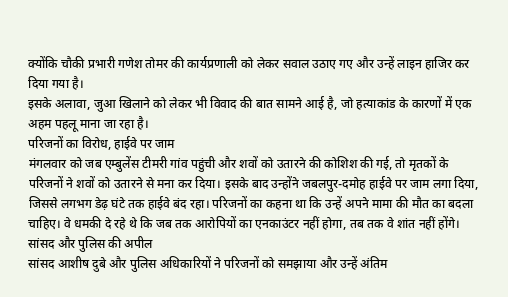क्योंकि चौकी प्रभारी गणेश तोमर की कार्यप्रणाली को लेकर सवाल उठाए गए और उन्हें लाइन हाजिर कर दिया गया है।
इसके अलावा, जुआ खिलाने को लेकर भी विवाद की बात सामने आई है, जो हत्याकांड के कारणों में एक अहम पहलू माना जा रहा है।
परिजनों का विरोध, हाईवे पर जाम
मंगलवार को जब एम्बुलेंस टीमरी गांव पहुंची और शवों को उतारने की कोशिश की गई, तो मृतकों के परिजनों ने शवों को उतारने से मना कर दिया। इसके बाद उन्होंने जबलपुर-दमोह हाईवे पर जाम लगा दिया, जिससे लगभग डेढ़ घंटे तक हाईवे बंद रहा। परिजनों का कहना था कि उन्हें अपने मामा की मौत का बदला चाहिए। वे धमकी दे रहे थे कि जब तक आरोपियों का एनकाउंटर नहीं होगा, तब तक वे शांत नहीं होंगे।
सांसद और पुलिस की अपील
सांसद आशीष दुबे और पुलिस अधिकारियों ने परिजनों को समझाया और उन्हें अंतिम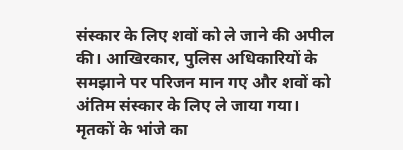संस्कार के लिए शवों को ले जाने की अपील की। आखिरकार, पुलिस अधिकारियों के समझाने पर परिजन मान गए और शवों को अंतिम संस्कार के लिए ले जाया गया।
मृतकों के भांजे का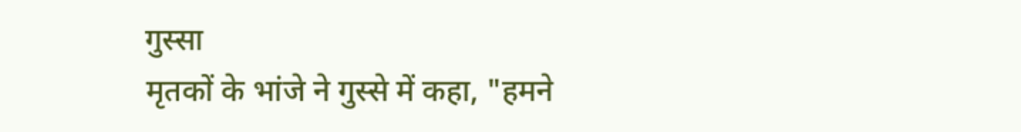गुस्सा
मृतकों के भांजे ने गुस्से में कहा, "हमने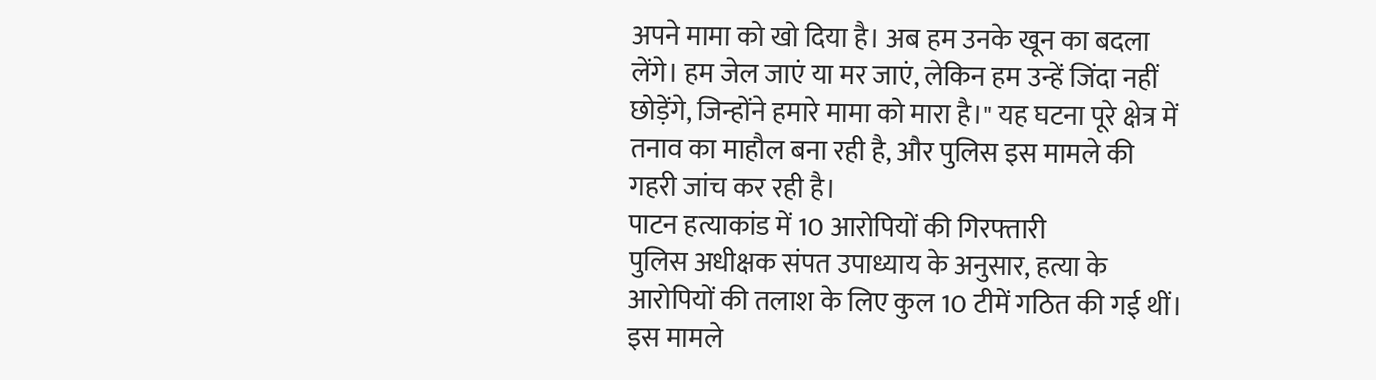अपने मामा को खो दिया है। अब हम उनके खून का बदला लेंगे। हम जेल जाएं या मर जाएं, लेकिन हम उन्हें जिंदा नहीं छोड़ेंगे, जिन्होंने हमारे मामा को मारा है।" यह घटना पूरे क्षेत्र में तनाव का माहौल बना रही है, और पुलिस इस मामले की गहरी जांच कर रही है।
पाटन हत्याकांड में 10 आरोपियों की गिरफ्तारी
पुलिस अधीक्षक संपत उपाध्याय के अनुसार, हत्या के आरोपियों की तलाश के लिए कुल 10 टीमें गठित की गई थीं। इस मामले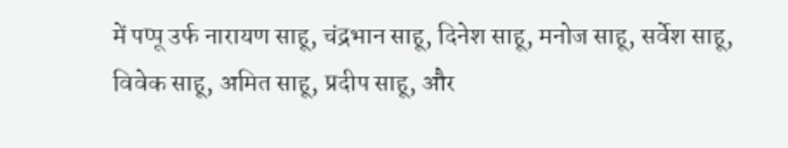में पप्पू उर्फ नारायण साहू, चंद्रभान साहू, दिनेश साहू, मनोज साहू, सर्वेश साहू, विवेक साहू, अमित साहू, प्रदीप साहू, और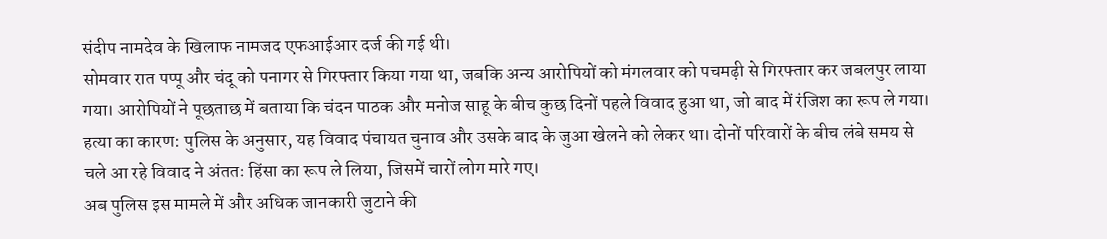संदीप नामदेव के खिलाफ नामजद एफआईआर दर्ज की गई थी।
सोमवार रात पप्पू और चंदू को पनागर से गिरफ्तार किया गया था, जबकि अन्य आरोपियों को मंगलवार को पचमढ़ी से गिरफ्तार कर जबलपुर लाया गया। आरोपियों ने पूछताछ में बताया कि चंदन पाठक और मनोज साहू के बीच कुछ दिनों पहले विवाद हुआ था, जो बाद में रंजिश का रूप ले गया।
हत्या का कारण: पुलिस के अनुसार, यह विवाद पंचायत चुनाव और उसके बाद के जुआ खेलने को लेकर था। दोनों परिवारों के बीच लंबे समय से चले आ रहे विवाद ने अंततः हिंसा का रूप ले लिया, जिसमें चारों लोग मारे गए।
अब पुलिस इस मामले में और अधिक जानकारी जुटाने की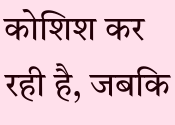कोशिश कर रही है, जबकि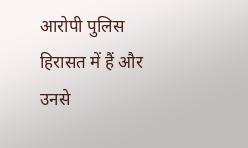आरोपी पुलिस हिरासत में हैं और उनसे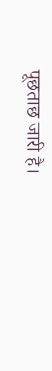पूछताछ जारी है।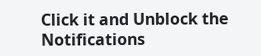Click it and Unblock the Notifications